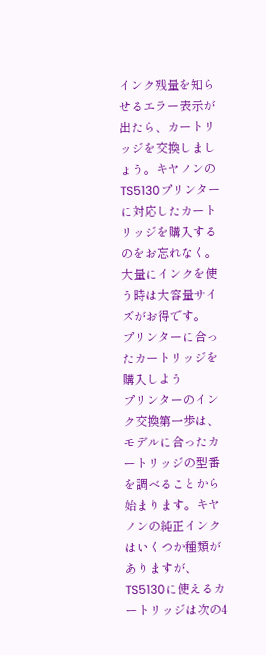インク残量を知らせるエラー表示が出たら、カートリッジを交換しましょう。キヤノンのTS5130プリンターに対応したカートリッジを購入するのをお忘れなく。大量にインクを使う時は大容量サイズがお得です。
プリンターに合ったカートリッジを購入しよう
プリンターのインク交換第一歩は、モデルに合ったカートリッジの型番を調べることから始まります。キヤノンの純正インクはいくつか種類がありますが、TS5130に使えるカートリッジは次の4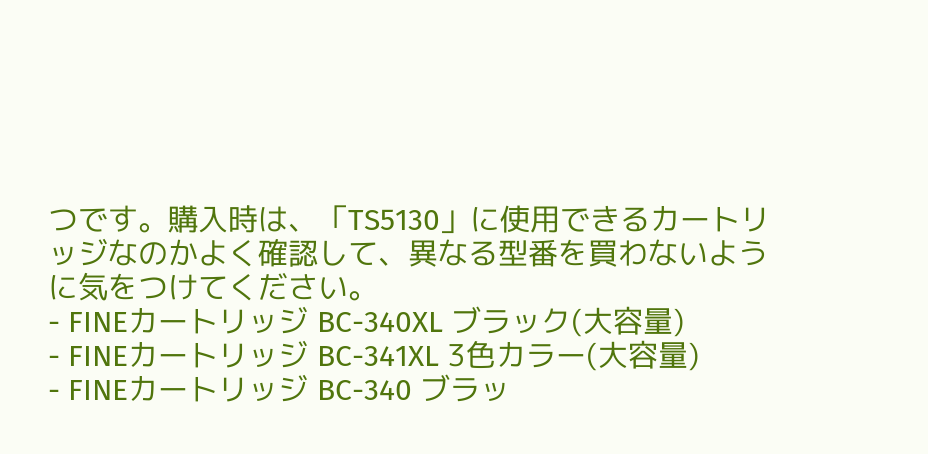つです。購入時は、「TS5130」に使用できるカートリッジなのかよく確認して、異なる型番を買わないように気をつけてください。
- FINEカートリッジ BC-340XL ブラック(大容量)
- FINEカートリッジ BC-341XL 3色カラー(大容量)
- FINEカートリッジ BC-340 ブラッ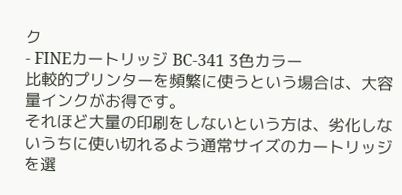ク
- FINEカートリッジ BC-341 3色カラー
比較的プリンターを頻繁に使うという場合は、大容量インクがお得です。
それほど大量の印刷をしないという方は、劣化しないうちに使い切れるよう通常サイズのカートリッジを選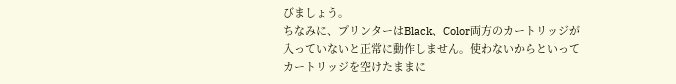びましょう。
ちなみに、プリンターはBlack、Color両方のカートリッジが入っていないと正常に動作しません。使わないからといってカートリッジを空けたままに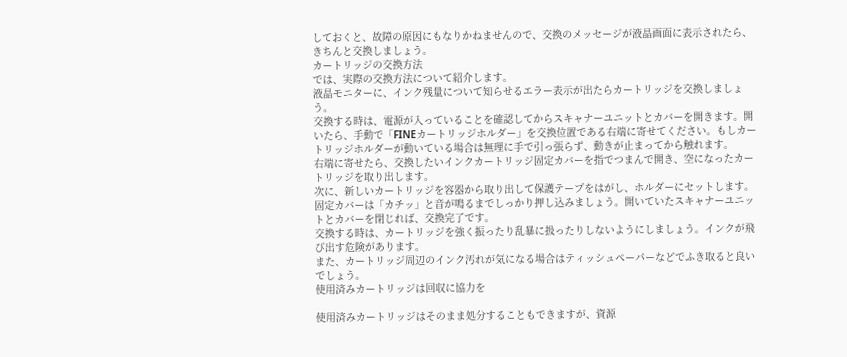しておくと、故障の原因にもなりかねませんので、交換のメッセージが液晶画面に表示されたら、きちんと交換しましょう。
カートリッジの交換方法
では、実際の交換方法について紹介します。
液晶モニターに、インク残量について知らせるエラー表示が出たらカートリッジを交換しましょう。
交換する時は、電源が入っていることを確認してからスキャナーユニットとカバーを開きます。開いたら、手動で「FINEカートリッジホルダー」を交換位置である右端に寄せてください。もしカートリッジホルダーが動いている場合は無理に手で引っ張らず、動きが止まってから触れます。
右端に寄せたら、交換したいインクカートリッジ固定カバーを指でつまんで開き、空になったカートリッジを取り出します。
次に、新しいカートリッジを容器から取り出して保護テープをはがし、ホルダーにセットします。
固定カバーは「カチッ」と音が鳴るまでしっかり押し込みましょう。開いていたスキャナーユニットとカバーを閉じれば、交換完了です。
交換する時は、カートリッジを強く振ったり乱暴に扱ったりしないようにしましょう。インクが飛び出す危険があります。
また、カートリッジ周辺のインク汚れが気になる場合はティッシュペーパーなどでふき取ると良いでしょう。
使用済みカートリッジは回収に協力を

使用済みカートリッジはそのまま処分することもできますが、資源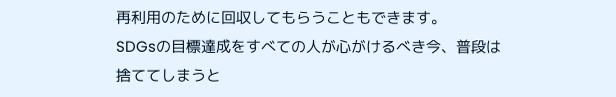再利用のために回収してもらうこともできます。
SDGsの目標達成をすべての人が心がけるべき今、普段は捨ててしまうと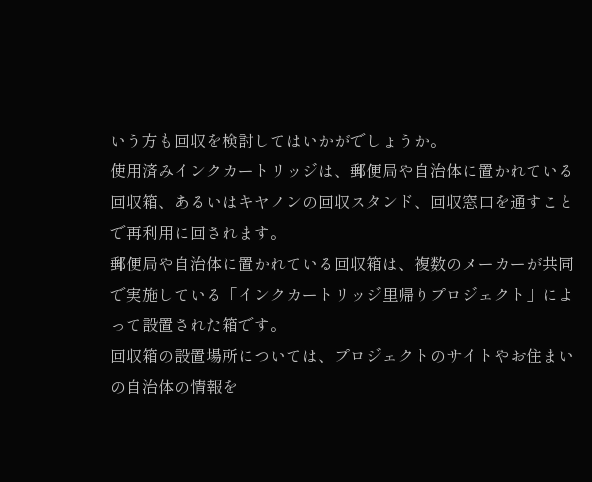いう方も回収を検討してはいかがでしょうか。
使用済みインクカートリッジは、郵便局や自治体に置かれている回収箱、あるいはキヤノンの回収スタンド、回収窓口を通すことで再利用に回されます。
郵便局や自治体に置かれている回収箱は、複数のメーカーが共同で実施している「インクカートリッジ里帰りプロジェクト」によって設置された箱です。
回収箱の設置場所については、プロジェクトのサイトやお住まいの自治体の情報を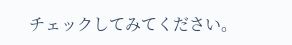チェックしてみてください。